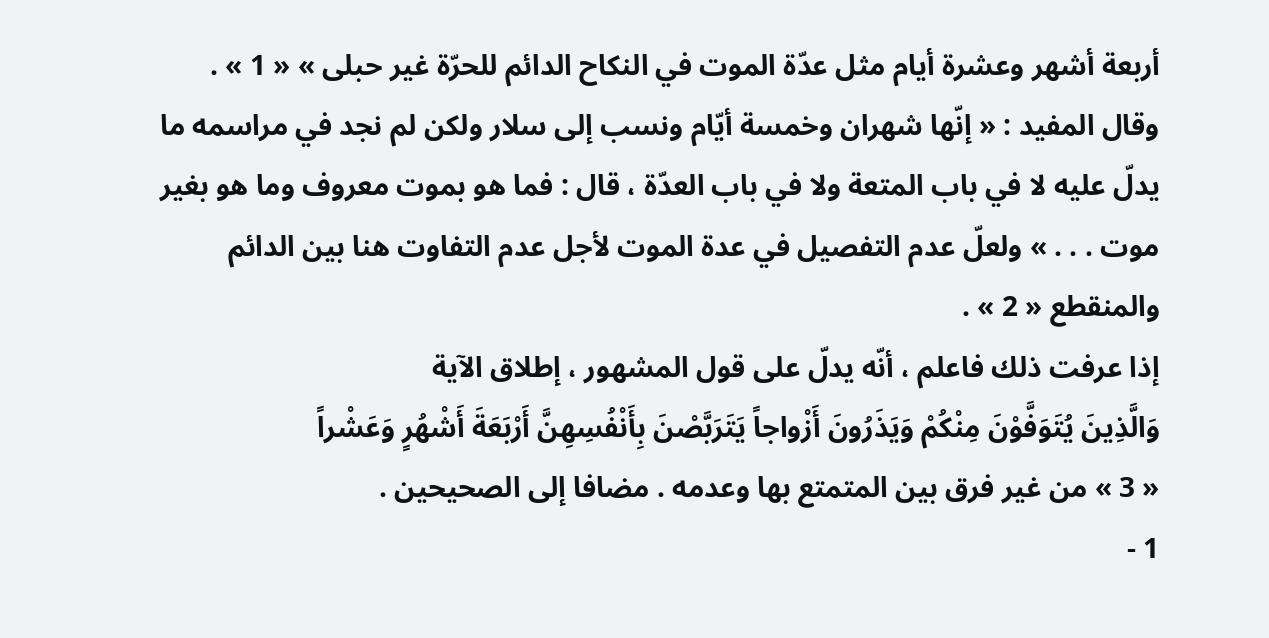أربعة أشهر وعشرة أيام مثل عدّة الموت في النكاح الدائم للحرّة غير حبلى » « 1 » .
وقال المفيد : « إنّها شهران وخمسة أيّام ونسب إلى سلار ولكن لم نجد في مراسمه ما يدلّ عليه لا في باب المتعة ولا في باب العدّة ، قال : فما هو بموت معروف وما هو بغير موت . . . » ولعلّ عدم التفصيل في عدة الموت لأجل عدم التفاوت هنا بين الدائم والمنقطع « 2 » .
إذا عرفت ذلك فاعلم ، أنّه يدلّ على قول المشهور ، إطلاق الآية
وَالَّذِينَ يُتَوَفَّوْنَ مِنْكُمْ وَيَذَرُونَ أَزْواجاً يَتَرَبَّصْنَ بِأَنْفُسِهِنَّ أَرْبَعَةَ أَشْهُرٍ وَعَشْراً
« 3 » من غير فرق بين المتمتع بها وعدمه . مضافا إلى الصحيحين .
1 -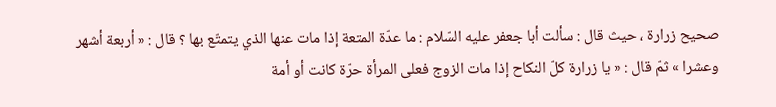صحيح زرارة ، حيث قال : سألت أبا جعفر عليه السّلام : ما عدّة المتعة إذا مات عنها الذي يتمتّع بها ؟ قال : « أربعة أشهر وعشرا » ثمّ قال : « يا زرارة كلّ النكاح إذا مات الزوج فعلى المرأة حرّة كانت أو أمة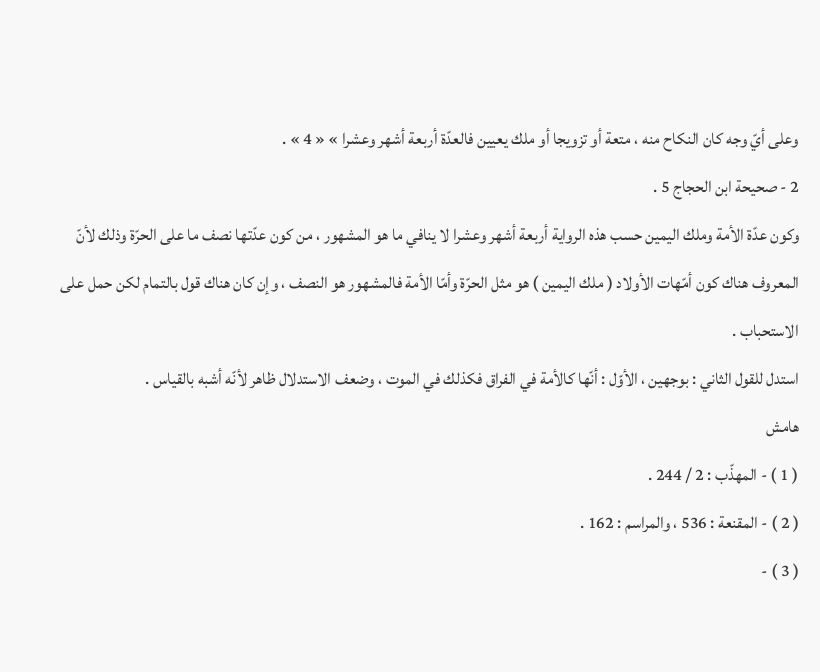وعلى أيّ وجه كان النكاح منه ، متعة أو تزويجا أو ملك يعيين فالعدّة أربعة أشهر وعشرا » « 4 » .
2 - صحيحة ابن الحجاج 5 .
وكون عدّة الأمة وملك اليمين حسب هذه الرواية أربعة أشهر وعشرا لا ينافي ما هو المشهور ، من كون عدّتها نصف ما على الحرّة وذلك لأنّ المعروف هناك كون أمّهات الأولاد ( ملك اليمين ) هو مثل الحرّة وأمّا الأمة فالمشهور هو النصف ، وإن كان هناك قول بالتمام لكن حمل على الاستحباب .
استدل للقول الثاني : بوجهين ، الأوّل : أنّها كالأمة في الفراق فكذلك في الموت ، وضعف الاستدلال ظاهر لأنّه أشبه بالقياس .
هامش
( 1 ) - المهذّب : 2 / 244 .
( 2 ) - المقنعة : 536 ، والمراسم : 162 .
( 3 ) -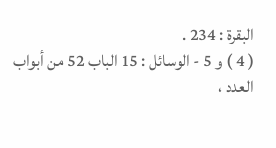البقرة : 234 .
( 4 ) و 5 - الوسائل : 15 الباب 52 من أبواب العدد ،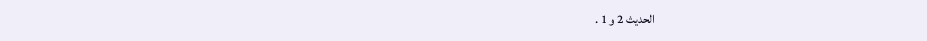الحديث 2 و 1 .